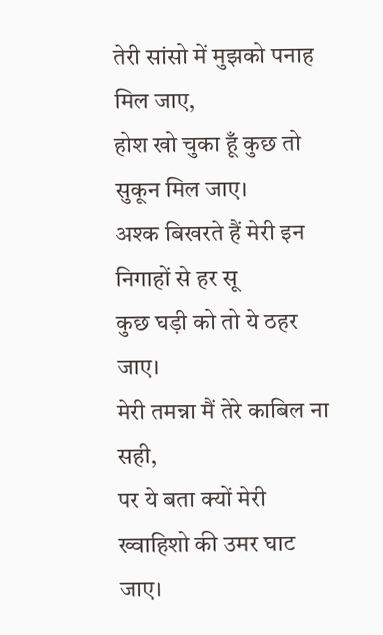तेरी सांसो में मुझको पनाह मिल जाए,
होश खो चुका हूँ कुछ तो सुकून मिल जाए।
अश्क बिखरते हैं मेरी इन निगाहों से हर सू
कुछ घड़ी को तो ये ठहर जाए।
मेरी तमन्ना मैं तेरे काबिल ना सही,
पर ये बता क्यों मेरी ख्वाहिशो की उमर घाट जाए।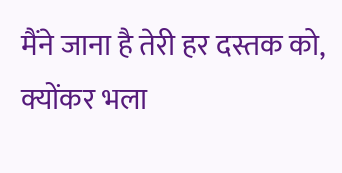मैंने जाना है तेरी हर दस्तक को,
क्योंकर भला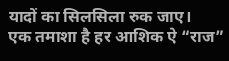यादों का सिलसिला रुक जाए।
एक तमाशा है हर आशिक ऐ “राज”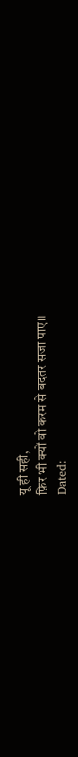यू ही सही,
फ़िर भी क्यों वो करम से बदतर सजा पाए॥
Dated: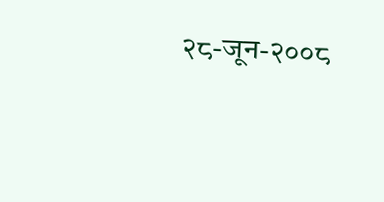२८-जून-२००८